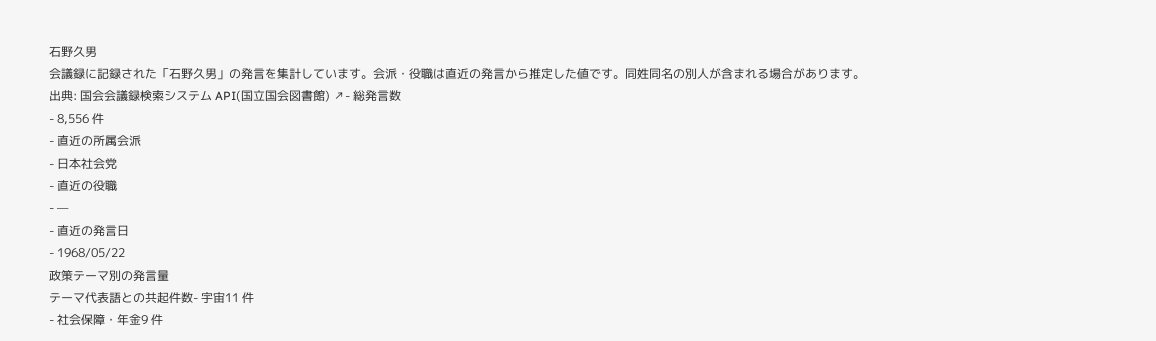石野久男
会議録に記録された「石野久男」の発言を集計しています。会派・役職は直近の発言から推定した値です。同姓同名の別人が含まれる場合があります。
出典: 国会会議録検索システム API(国立国会図書館) ↗- 総発言数
- 8,556 件
- 直近の所属会派
- 日本社会党
- 直近の役職
- —
- 直近の発言日
- 1968/05/22
政策テーマ別の発言量
テーマ代表語との共起件数- 宇宙11 件
- 社会保障・年金9 件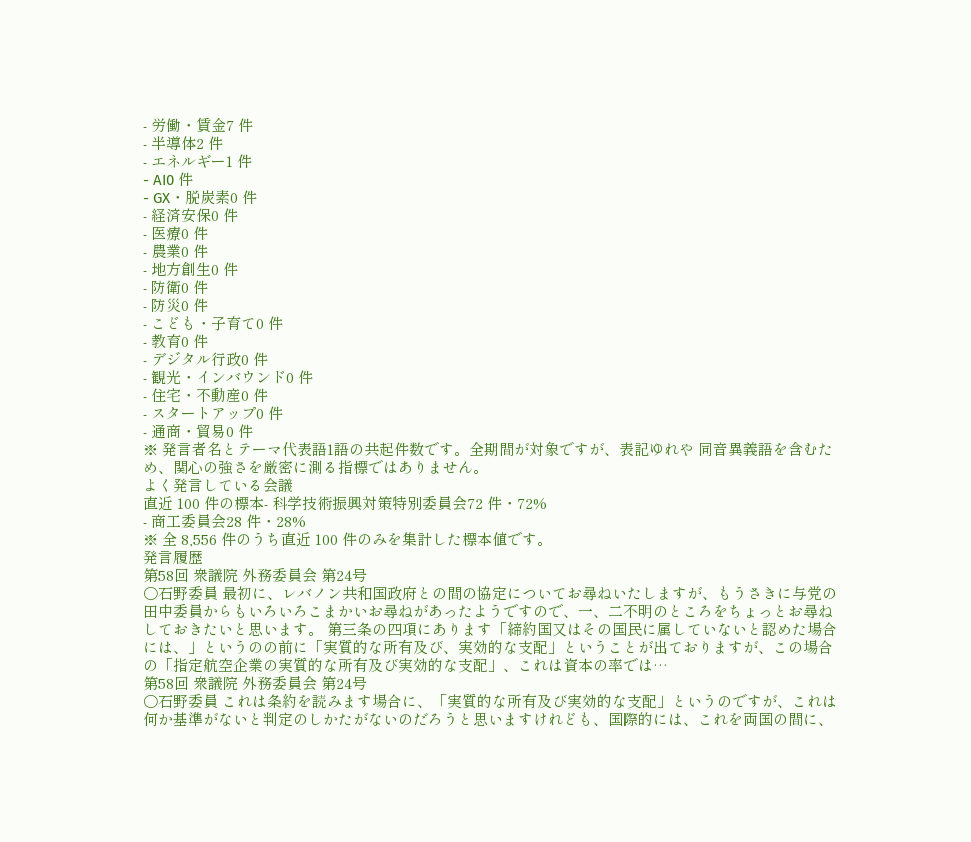- 労働・賃金7 件
- 半導体2 件
- エネルギー1 件
- AI0 件
- GX・脱炭素0 件
- 経済安保0 件
- 医療0 件
- 農業0 件
- 地方創生0 件
- 防衛0 件
- 防災0 件
- こども・子育て0 件
- 教育0 件
- デジタル行政0 件
- 観光・インバウンド0 件
- 住宅・不動産0 件
- スタートアップ0 件
- 通商・貿易0 件
※ 発言者名とテーマ代表語1語の共起件数です。全期間が対象ですが、表記ゆれや 同音異義語を含むため、関心の強さを厳密に測る指標ではありません。
よく発言している会議
直近 100 件の標本- 科学技術振興対策特別委員会72 件・72%
- 商工委員会28 件・28%
※ 全 8,556 件のうち直近 100 件のみを集計した標本値です。
発言履歴
第58回 衆議院 外務委員会 第24号
○石野委員 最初に、レバノン共和国政府との間の協定についてお尋ねいたしますが、もうさきに与党の田中委員からもいろいろこまかいお尋ねがあったようですので、一、二不明のところをちょっとお尋ねしておきたいと思います。 第三条の四項にあります「締約国又はその国民に属していないと認めた場合には、」というのの前に「実質的な所有及び、実効的な支配」ということが出ておりますが、この場合の「指定航空企業の実質的な所有及び実効的な支配」、これは資本の率では…
第58回 衆議院 外務委員会 第24号
○石野委員 これは条約を読みます場合に、「実質的な所有及び実効的な支配」というのですが、これは何か基準がないと判定のしかたがないのだろうと思いますけれども、国際的には、これを両国の間に、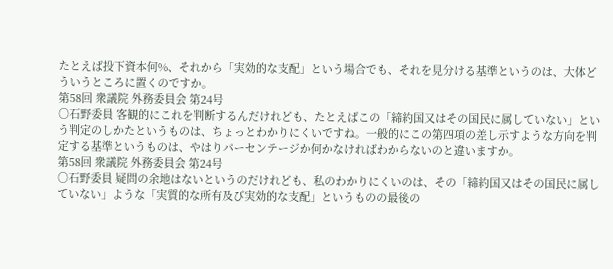たとえば投下資本何%、それから「実効的な支配」という場合でも、それを見分ける基準というのは、大体どういうところに置くのですか。
第58回 衆議院 外務委員会 第24号
○石野委員 客観的にこれを判断するんだけれども、たとえばこの「締約国又はその国民に属していない」という判定のしかたというものは、ちょっとわかりにくいですね。一般的にこの第四項の差し示すような方向を判定する基準というものは、やはりパーセンテージか何かなければわからないのと違いますか。
第58回 衆議院 外務委員会 第24号
○石野委員 疑問の余地はないというのだけれども、私のわかりにくいのは、その「締約国又はその国民に属していない」ような「実質的な所有及び実効的な支配」というものの最後の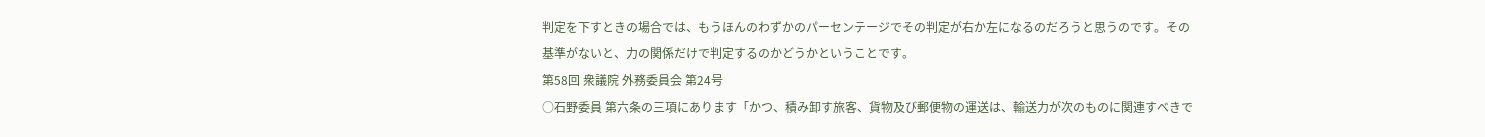判定を下すときの場合では、もうほんのわずかのパーセンテージでその判定が右か左になるのだろうと思うのです。その基準がないと、力の関係だけで判定するのかどうかということです。
第58回 衆議院 外務委員会 第24号
○石野委員 第六条の三項にあります「かつ、積み卸す旅客、貨物及び郵便物の運送は、輸送力が次のものに関連すべきで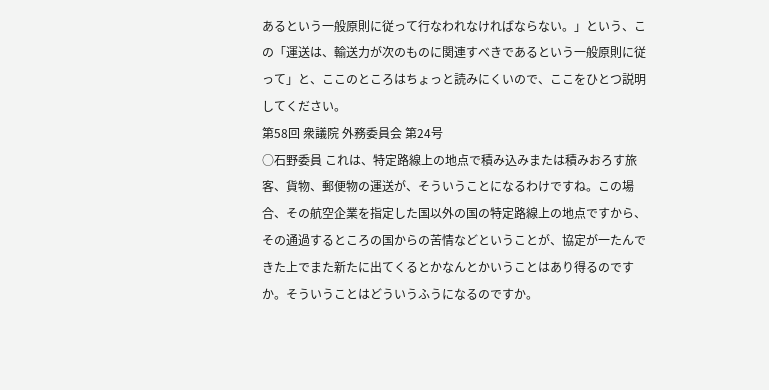あるという一般原則に従って行なわれなければならない。」という、この「運送は、輸送力が次のものに関連すべきであるという一般原則に従って」と、ここのところはちょっと読みにくいので、ここをひとつ説明してください。
第58回 衆議院 外務委員会 第24号
○石野委員 これは、特定路線上の地点で積み込みまたは積みおろす旅客、貨物、郵便物の運送が、そういうことになるわけですね。この場合、その航空企業を指定した国以外の国の特定路線上の地点ですから、その通過するところの国からの苦情などということが、協定が一たんできた上でまた新たに出てくるとかなんとかいうことはあり得るのですか。そういうことはどういうふうになるのですか。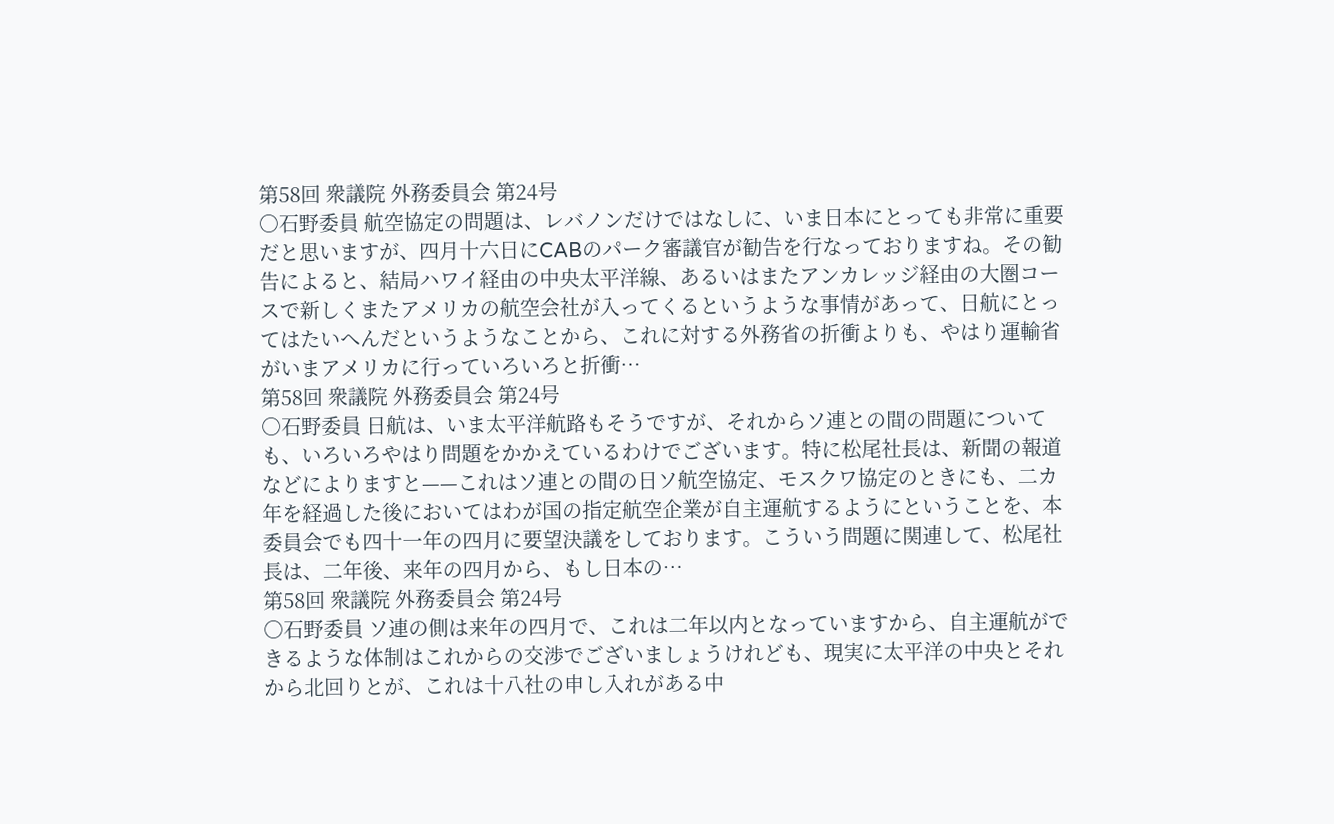第58回 衆議院 外務委員会 第24号
○石野委員 航空協定の問題は、レバノンだけではなしに、いま日本にとっても非常に重要だと思いますが、四月十六日にCABのパーク審議官が勧告を行なっておりますね。その勧告によると、結局ハワイ経由の中央太平洋線、あるいはまたアンカレッジ経由の大圏コースで新しくまたアメリカの航空会社が入ってくるというような事情があって、日航にとってはたいへんだというようなことから、これに対する外務省の折衝よりも、やはり運輸省がいまアメリカに行っていろいろと折衝…
第58回 衆議院 外務委員会 第24号
○石野委員 日航は、いま太平洋航路もそうですが、それからソ連との間の問題についても、いろいろやはり問題をかかえているわけでございます。特に松尾社長は、新聞の報道などによりますと——これはソ連との間の日ソ航空協定、モスクワ協定のときにも、二カ年を経過した後においてはわが国の指定航空企業が自主運航するようにということを、本委員会でも四十一年の四月に要望決議をしております。こういう問題に関連して、松尾社長は、二年後、来年の四月から、もし日本の…
第58回 衆議院 外務委員会 第24号
○石野委員 ソ連の側は来年の四月で、これは二年以内となっていますから、自主運航ができるような体制はこれからの交渉でございましょうけれども、現実に太平洋の中央とそれから北回りとが、これは十八社の申し入れがある中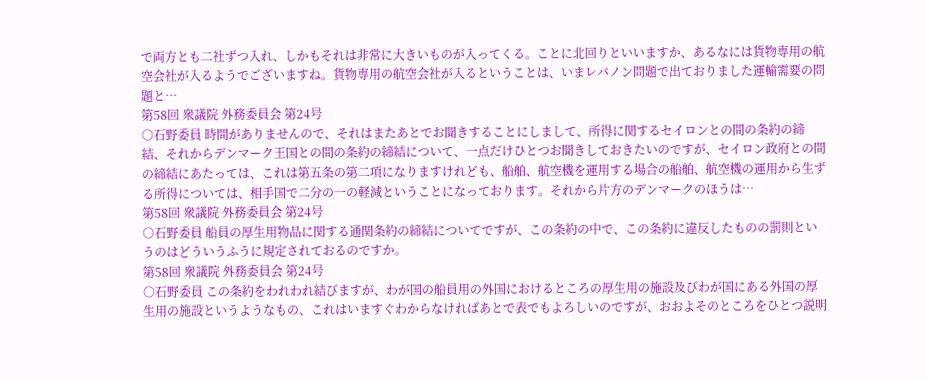で両方とも二社ずつ入れ、しかもそれは非常に大きいものが入ってくる。ことに北回りといいますか、あるなには貨物専用の航空会社が入るようでございますね。貨物専用の航空会社が入るということは、いまレバノン問題で出ておりました運輸需要の問題と…
第58回 衆議院 外務委員会 第24号
○石野委員 時間がありませんので、それはまたあとでお聞きすることにしまして、所得に関するセイロンとの間の条約の締結、それからデンマーク王国との間の条約の締結について、一点だけひとつお聞きしておきたいのですが、セイロン政府との間の締結にあたっては、これは第五条の第二項になりますけれども、船舶、航空機を運用する場合の船舶、航空機の運用から生ずる所得については、相手国で二分の一の軽減ということになっております。それから片方のデンマークのほうは…
第58回 衆議院 外務委員会 第24号
○石野委員 船員の厚生用物品に関する通関条約の締結についてですが、この条約の中で、この条約に違反したものの罰則というのはどういうふうに規定されておるのですか。
第58回 衆議院 外務委員会 第24号
○石野委員 この条約をわれわれ結びますが、わが国の船員用の外国におけるところの厚生用の施設及びわが国にある外国の厚生用の施設というようなもの、これはいますぐわからなければあとで表でもよろしいのですが、おおよそのところをひとつ説明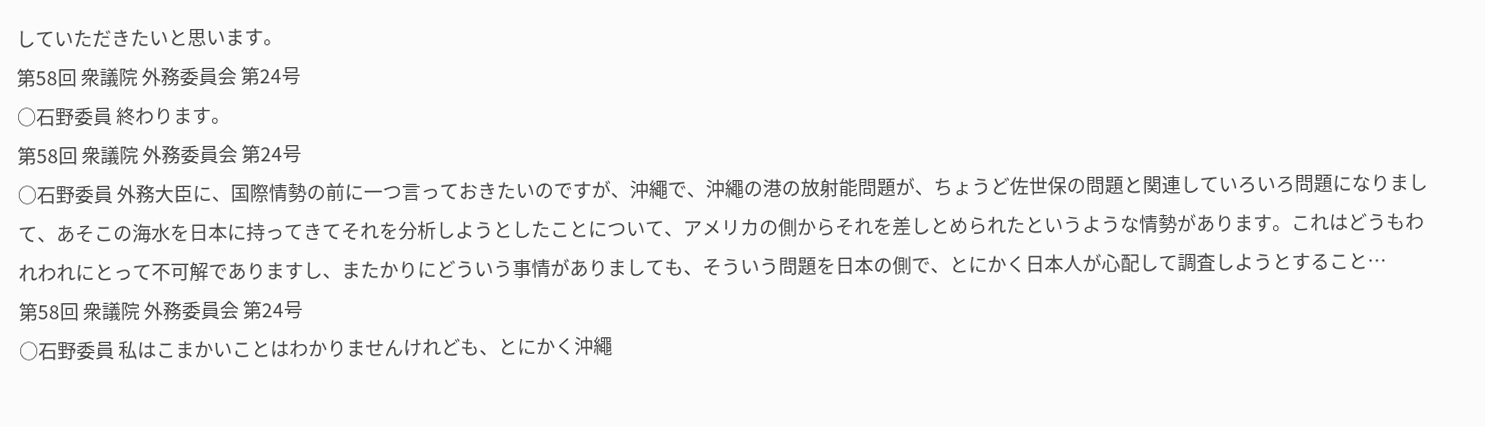していただきたいと思います。
第58回 衆議院 外務委員会 第24号
○石野委員 終わります。
第58回 衆議院 外務委員会 第24号
○石野委員 外務大臣に、国際情勢の前に一つ言っておきたいのですが、沖繩で、沖繩の港の放射能問題が、ちょうど佐世保の問題と関連していろいろ問題になりまして、あそこの海水を日本に持ってきてそれを分析しようとしたことについて、アメリカの側からそれを差しとめられたというような情勢があります。これはどうもわれわれにとって不可解でありますし、またかりにどういう事情がありましても、そういう問題を日本の側で、とにかく日本人が心配して調査しようとすること…
第58回 衆議院 外務委員会 第24号
○石野委員 私はこまかいことはわかりませんけれども、とにかく沖繩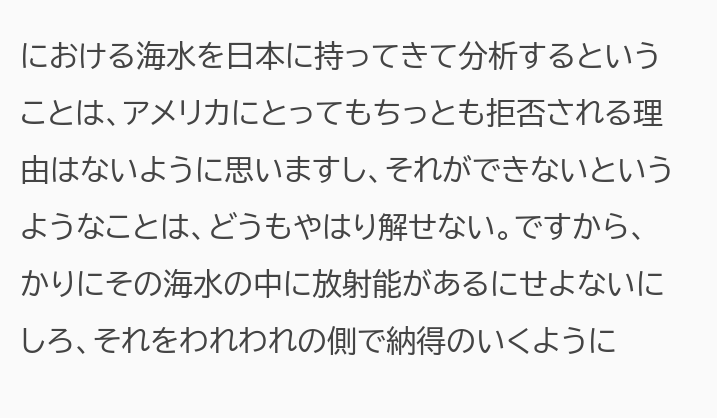における海水を日本に持ってきて分析するということは、アメリカにとってもちっとも拒否される理由はないように思いますし、それができないというようなことは、どうもやはり解せない。ですから、かりにその海水の中に放射能があるにせよないにしろ、それをわれわれの側で納得のいくように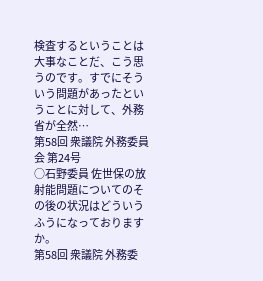検査するということは大事なことだ、こう思うのです。すでにそういう問題があったということに対して、外務省が全然…
第58回 衆議院 外務委員会 第24号
○石野委員 佐世保の放射能問題についてのその後の状況はどういうふうになっておりますか。
第58回 衆議院 外務委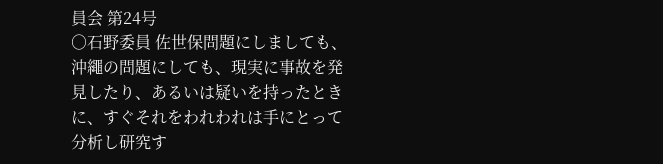員会 第24号
○石野委員 佐世保問題にしましても、沖繩の問題にしても、現実に事故を発見したり、あるいは疑いを持ったときに、すぐそれをわれわれは手にとって分析し研究す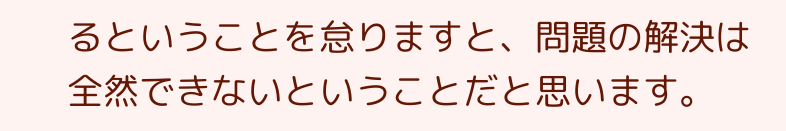るということを怠りますと、問題の解決は全然できないということだと思います。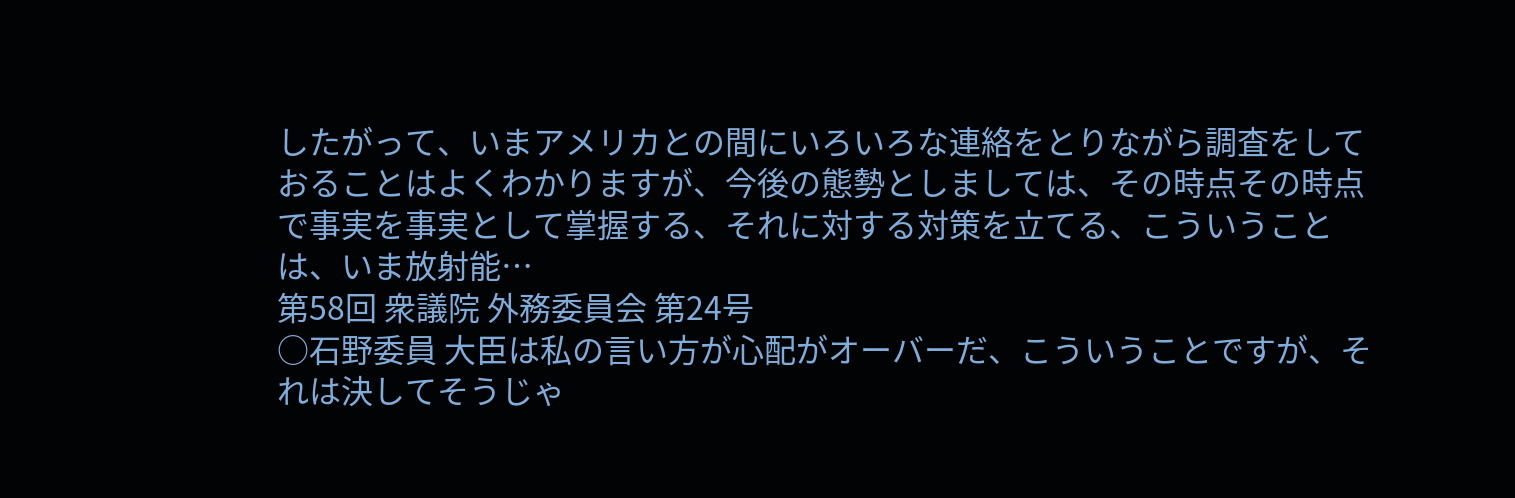したがって、いまアメリカとの間にいろいろな連絡をとりながら調査をしておることはよくわかりますが、今後の態勢としましては、その時点その時点で事実を事実として掌握する、それに対する対策を立てる、こういうことは、いま放射能…
第58回 衆議院 外務委員会 第24号
○石野委員 大臣は私の言い方が心配がオーバーだ、こういうことですが、それは決してそうじゃ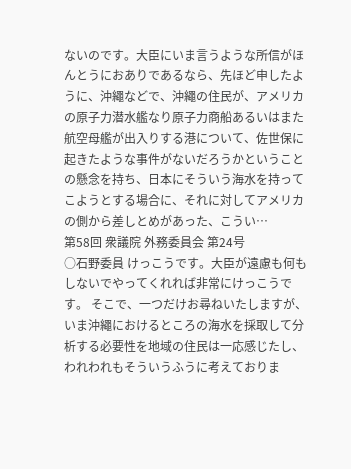ないのです。大臣にいま言うような所信がほんとうにおありであるなら、先ほど申したように、沖繩などで、沖繩の住民が、アメリカの原子力潜水艦なり原子力商船あるいはまた航空母艦が出入りする港について、佐世保に起きたような事件がないだろうかということの懸念を持ち、日本にそういう海水を持ってこようとする場合に、それに対してアメリカの側から差しとめがあった、こうい…
第58回 衆議院 外務委員会 第24号
○石野委員 けっこうです。大臣が遠慮も何もしないでやってくれれば非常にけっこうです。 そこで、一つだけお尋ねいたしますが、いま沖繩におけるところの海水を採取して分析する必要性を地域の住民は一応感じたし、われわれもそういうふうに考えておりま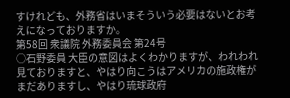すけれども、外務省はいまそういう必要はないとお考えになっておりますか。
第58回 衆議院 外務委員会 第24号
○石野委員 大臣の意図はよくわかりますが、われわれ見ておりますと、やはり向こうはアメリカの施政権がまだありますし、やはり琉球政府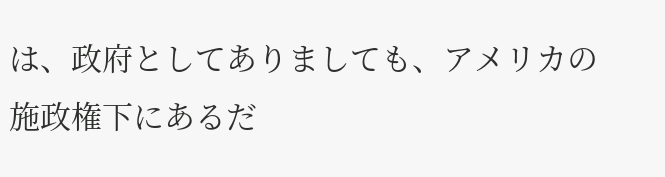は、政府としてありましても、アメリカの施政権下にあるだ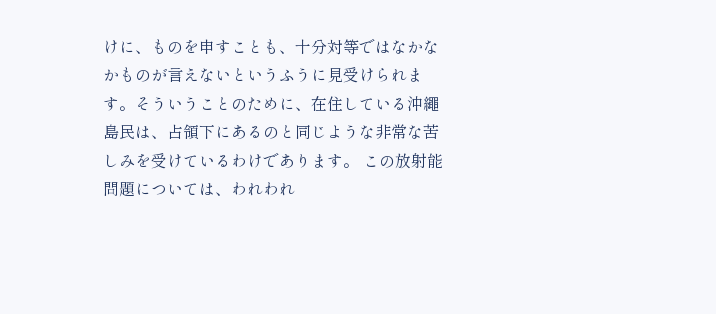けに、ものを申すことも、十分対等ではなかなかものが言えないというふうに見受けられます。そういうことのために、在住している沖繩島民は、占領下にあるのと同じような非常な苦しみを受けているわけであります。 この放射能問題については、われわれ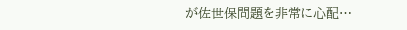が佐世保問題を非常に心配…